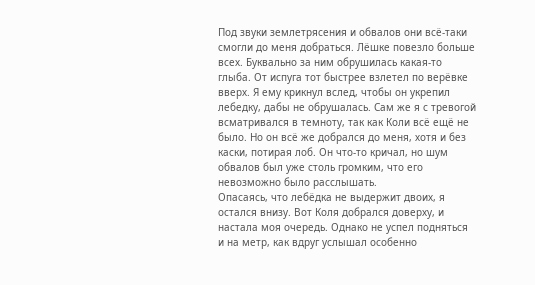Под звуки землетрясения и обвалов они всё-таки смогли до меня добраться. Лёшке повезло больше всех. Буквально за ним обрушилась какая-то глыба. От испуга тот быстрее взлетел по верёвке вверх. Я ему крикнул вслед, чтобы он укрепил лебедку, дабы не обрушалась. Сам же я с тревогой всматривался в темноту, так как Коли всё ещё не было. Но он всё же добрался до меня, хотя и без каски, потирая лоб. Он что-то кричал, но шум обвалов был уже столь громким, что его невозможно было расслышать.
Опасаясь, что лебёдка не выдержит двоих, я остался внизу. Вот Коля добрался доверху, и настала моя очередь. Однако не успел подняться и на метр, как вдруг услышал особенно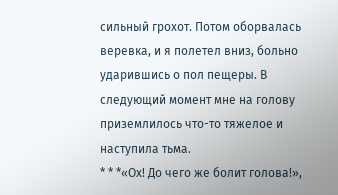сильный грохот. Потом оборвалась веревка, и я полетел вниз, больно ударившись о пол пещеры. В следующий момент мне на голову приземлилось что-то тяжелое и наступила тьма.
* * *«Ох! До чего же болит голова!»,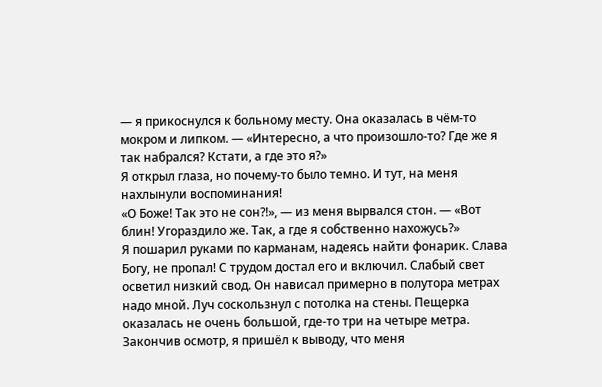— я прикоснулся к больному месту. Она оказалась в чём-то мокром и липком. — «Интересно, а что произошло-то? Где же я так набрался? Кстати, а где это я?»
Я открыл глаза, но почему-то было темно. И тут, на меня нахлынули воспоминания!
«О Боже! Так это не сон?!», — из меня вырвался стон. — «Вот блин! Угораздило же. Так, а где я собственно нахожусь?»
Я пошарил руками по карманам, надеясь найти фонарик. Слава Богу, не пропал! С трудом достал его и включил. Слабый свет осветил низкий свод. Он нависал примерно в полутора метрах надо мной. Луч соскользнул с потолка на стены. Пещерка оказалась не очень большой, где-то три на четыре метра. Закончив осмотр, я пришёл к выводу, что меня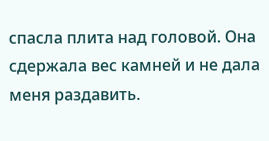спасла плита над головой. Она сдержала вес камней и не дала меня раздавить.